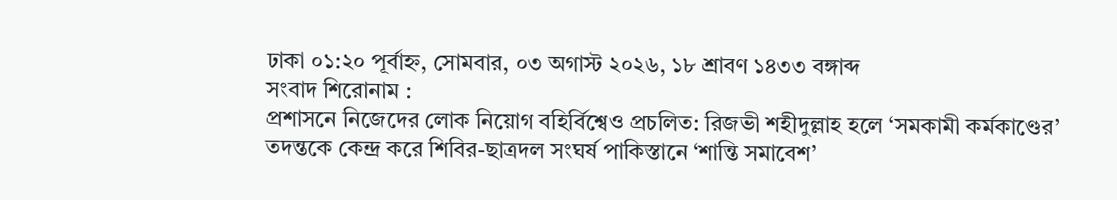ঢাকা ০১:২০ পূর্বাহ্ন, সোমবার, ০৩ অগাস্ট ২০২৬, ১৮ শ্রাবণ ১৪৩৩ বঙ্গাব্দ
সংবাদ শিরোনাম :
প্রশাসনে নিজেদের লোক নিয়োগ বহির্বিশ্বেও প্রচলিত: রিজভী শহীদুল্লাহ হলে ‘সমকামী কর্মকাণ্ডের’ তদন্তকে কেন্দ্র করে শিবির-ছাত্রদল সংঘর্ষ পাকিস্তানে ‘শান্তি সমাবেশ’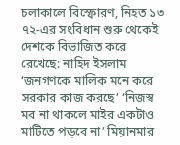চলাকালে বিস্ফোরণ, নিহত ১৩ ৭২-এর সংবিধান শুরু থেকেই দেশকে বিভাজিত করে রেখেছে: নাহিদ ইসলাম ‘জনগণকে মালিক মনে করে সরকার কাজ করছে’ ‘নিজস্ব মব না থাকলে মাইর একটাও মাটিতে পড়বে না’ মিয়ানমার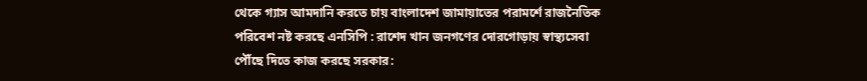থেকে গ্যাস আমদানি করতে চায় বাংলাদেশ জামায়াতের পরামর্শে রাজনৈতিক পরিবেশ নষ্ট করছে এনসিপি : রাশেদ খান জনগণের দোরগোড়ায় স্বাস্থ্যসেবা পৌঁছে দিতে কাজ করছে সরকার: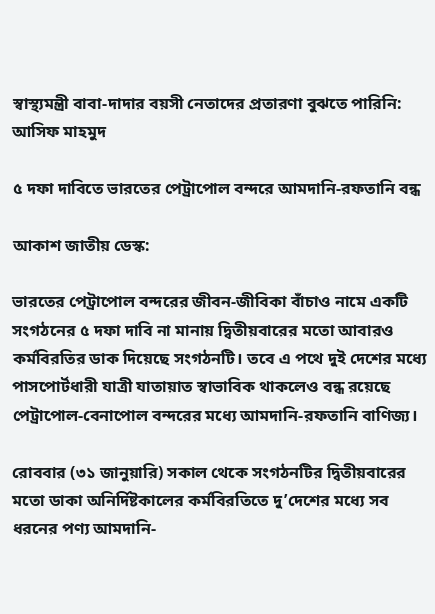স্বাস্থ্যমন্ত্রী বাবা-দাদার বয়সী নেতাদের প্রতারণা বুঝতে পারিনি: আসিফ মাহমুদ

৫ দফা দাবিতে ভারতের পেট্রাপোল বন্দরে আমদানি-রফতানি বন্ধ

আকাশ জাতীয় ডেস্ক:

ভারতের পেট্রাপোল বন্দরের জীবন-জীবিকা বাঁচাও নামে একটি সংগঠনের ৫ দফা দাবি না মানায় দ্বিতীয়বারের মতো আবারও কর্মবিরতির ডাক দিয়েছে সংগঠনটি। তবে এ পথে দুই দেশের মধ্যে পাসপোর্টধারী যাত্রী যাতায়াত স্বাভাবিক থাকলেও বন্ধ রয়েছে পেট্রাপোল-বেনাপোল বন্দরের মধ্যে আমদানি-রফতানি বাণিজ্য।

রোববার (৩১ জানুয়ারি) সকাল থেকে সংগঠনটির দ্বিতীয়বারের মতো ডাকা অনির্দিষ্টকালের কর্মবিরতিতে দু’দেশের মধ্যে সব ধরনের পণ্য আমদানি-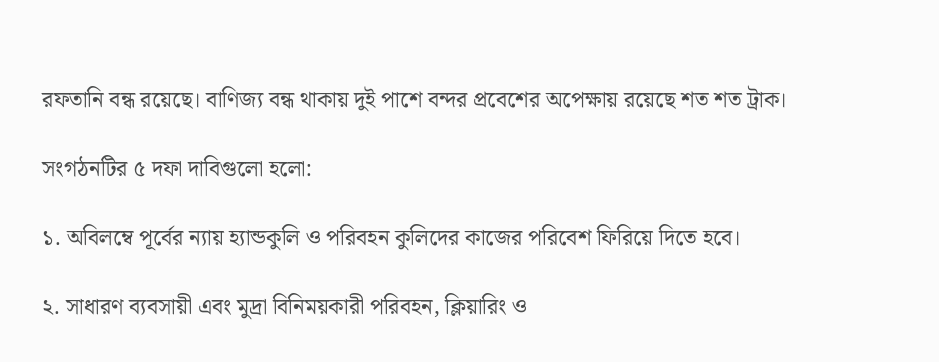রফতানি বন্ধ রয়েছে। বাণিজ্য বন্ধ থাকায় দুই পাশে বন্দর প্রবেশের অপেক্ষায় রয়েছে শত শত ট্রাক।

সংগঠনটির ৫ দফা দাবিগুলো হলো:

১. অবিলম্বে পূর্বের ন্যায় হ্যান্ডকুলি ও পরিবহন কুলিদের কাজের পরিবেশ ফিরিয়ে দিতে হবে।

২. সাধারণ ব্যবসায়ী এবং মুদ্রা বিনিময়কারী পরিবহন, ক্লিয়ারিং ও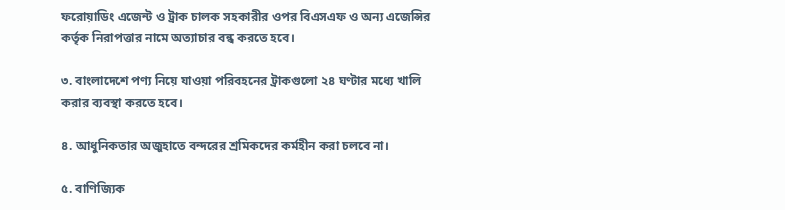ফরোয়াডিং এজেন্ট ও ট্রাক চালক সহকারীর ওপর বিএসএফ ও অন্য এজেন্সির কর্তৃক নিরাপত্তার নামে অত্যাচার বন্ধ করতে হবে।

৩. বাংলাদেশে পণ্য নিয়ে যাওয়া পরিবহনের ট্রাকগুলো ২৪ ঘণ্টার মধ্যে খালি করার ব্যবস্থা করতে হবে।

৪. আধুনিকতার অজুহাতে বন্দরের শ্রমিকদের কর্মহীন করা চলবে না।

৫. বাণিজ্যিক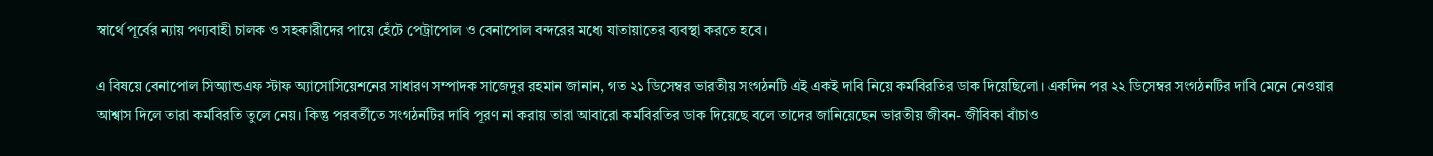স্বার্থে পূর্বের ন্যায় পণ্যবাহী চালক ও সহকারীদের পায়ে হেঁটে পেট্রাপোল ও বেনাপোল বন্দরের মধ্যে যাতায়াতের ব্যবস্থা করতে হবে।

এ বিষয়ে বেনাপোল সিঅ্যান্ডএফ স্টাফ অ্যাসোসিয়েশনের সাধারণ সম্পাদক সাজেদুর রহমান জানান, গত ২১ ডিসেম্বর ভারতীয় সংগঠনটি এই একই দাবি নিয়ে কর্মবিরতির ডাক দিয়েছিলো। একদিন পর ২২ ডিসেম্বর সংগঠনটির দাবি মেনে নেওয়ার আশ্বাস দিলে তারা কর্মবিরতি তুলে নেয়। কিন্তু পরবর্তীতে সংগঠনটির দাবি পূরণ না করায় তারা আবারো কর্মবিরতির ডাক দিয়েছে বলে তাদের জানিয়েছেন ভারতীয় জীবন- জীবিকা বাঁচাও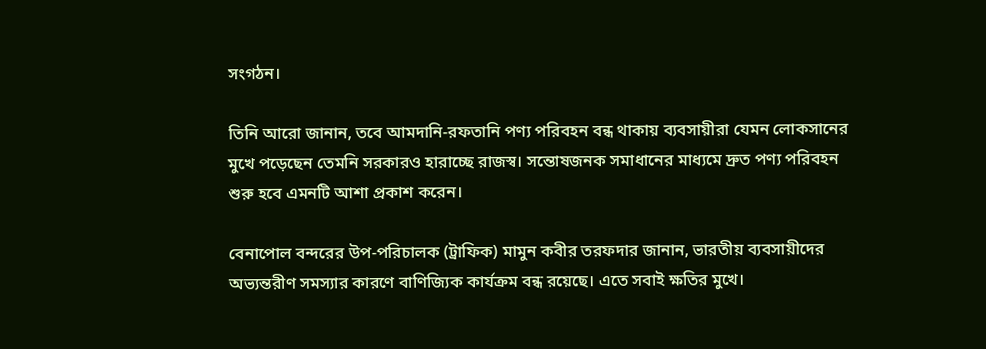সংগঠন।

তিনি আরো জানান, তবে আমদানি-রফতানি পণ্য পরিবহন বন্ধ থাকায় ব্যবসায়ীরা যেমন লোকসানের মুখে পড়েছেন তেমনি সরকারও হারাচ্ছে রাজস্ব। সন্তোষজনক সমাধানের মাধ্যমে দ্রুত পণ্য পরিবহন শুরু হবে এমনটি আশা প্রকাশ করেন।

বেনাপোল বন্দরের উপ-পরিচালক (ট্রাফিক) মামুন কবীর তরফদার জানান, ভারতীয় ব্যবসায়ীদের অভ্যন্তরীণ সমস্যার কারণে বাণিজ্যিক কার্যক্রম বন্ধ রয়েছে। এতে সবাই ক্ষতির মুখে।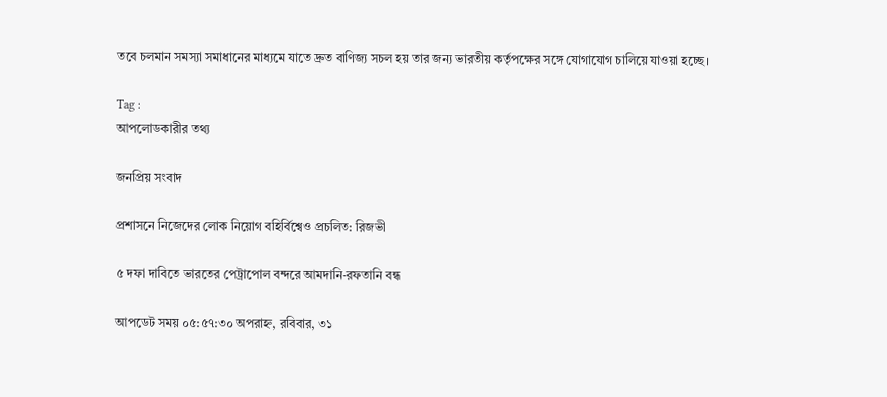তবে চলমান সমস্যা সমাধানের মাধ্যমে যাতে দ্রুত বাণিজ্য সচল হয় তার জন্য ভারতীয় কর্তৃপক্ষের সঙ্গে যোগাযোগ চালিয়ে যাওয়া হচ্ছে।

Tag :
আপলোডকারীর তথ্য

জনপ্রিয় সংবাদ

প্রশাসনে নিজেদের লোক নিয়োগ বহির্বিশ্বেও প্রচলিত: রিজভী

৫ দফা দাবিতে ভারতের পেট্রাপোল বন্দরে আমদানি-রফতানি বন্ধ

আপডেট সময় ০৫:৫৭:৩০ অপরাহ্ন, রবিবার, ৩১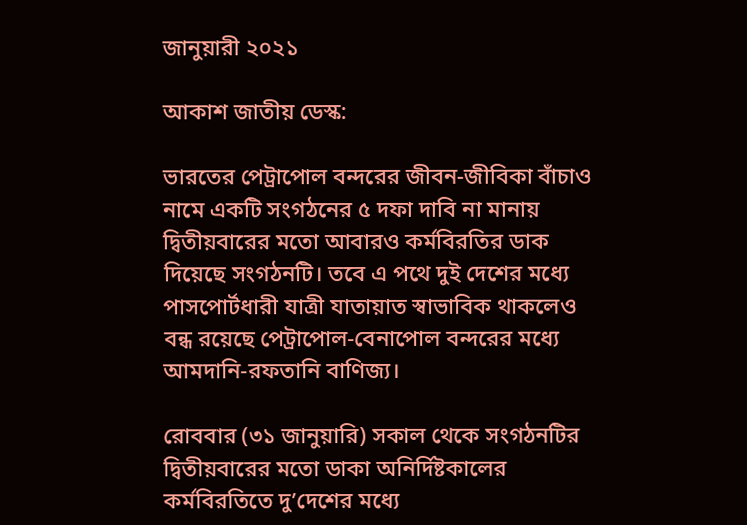জানুয়ারী ২০২১

আকাশ জাতীয় ডেস্ক:

ভারতের পেট্রাপোল বন্দরের জীবন-জীবিকা বাঁচাও নামে একটি সংগঠনের ৫ দফা দাবি না মানায় দ্বিতীয়বারের মতো আবারও কর্মবিরতির ডাক দিয়েছে সংগঠনটি। তবে এ পথে দুই দেশের মধ্যে পাসপোর্টধারী যাত্রী যাতায়াত স্বাভাবিক থাকলেও বন্ধ রয়েছে পেট্রাপোল-বেনাপোল বন্দরের মধ্যে আমদানি-রফতানি বাণিজ্য।

রোববার (৩১ জানুয়ারি) সকাল থেকে সংগঠনটির দ্বিতীয়বারের মতো ডাকা অনির্দিষ্টকালের কর্মবিরতিতে দু’দেশের মধ্যে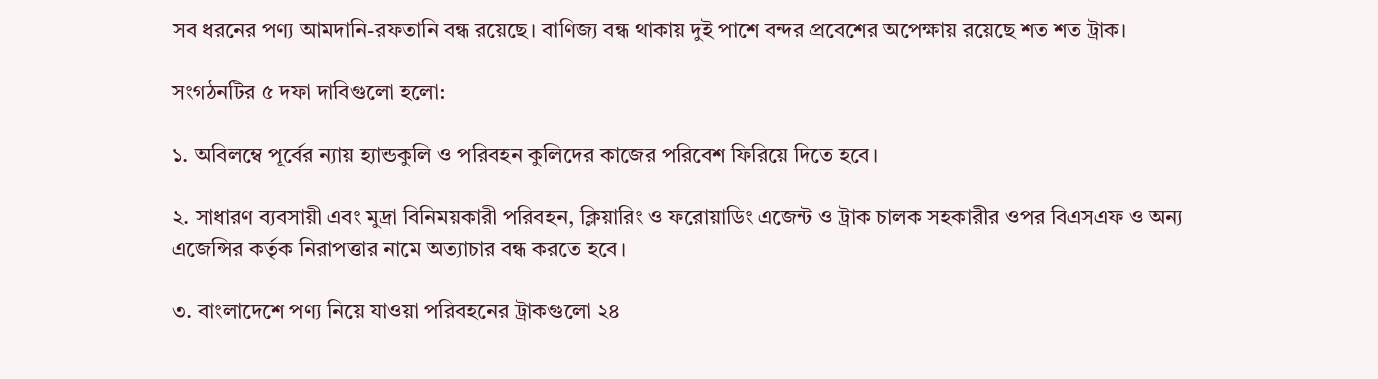সব ধরনের পণ্য আমদানি-রফতানি বন্ধ রয়েছে। বাণিজ্য বন্ধ থাকায় দুই পাশে বন্দর প্রবেশের অপেক্ষায় রয়েছে শত শত ট্রাক।

সংগঠনটির ৫ দফা দাবিগুলো হলো:

১. অবিলম্বে পূর্বের ন্যায় হ্যান্ডকুলি ও পরিবহন কুলিদের কাজের পরিবেশ ফিরিয়ে দিতে হবে।

২. সাধারণ ব্যবসায়ী এবং মুদ্রা বিনিময়কারী পরিবহন, ক্লিয়ারিং ও ফরোয়াডিং এজেন্ট ও ট্রাক চালক সহকারীর ওপর বিএসএফ ও অন্য এজেন্সির কর্তৃক নিরাপত্তার নামে অত্যাচার বন্ধ করতে হবে।

৩. বাংলাদেশে পণ্য নিয়ে যাওয়া পরিবহনের ট্রাকগুলো ২৪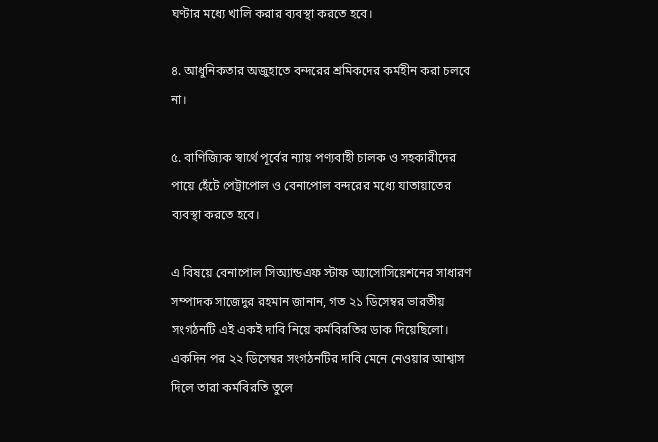ঘণ্টার মধ্যে খালি করার ব্যবস্থা করতে হবে।

৪. আধুনিকতার অজুহাতে বন্দরের শ্রমিকদের কর্মহীন করা চলবে না।

৫. বাণিজ্যিক স্বার্থে পূর্বের ন্যায় পণ্যবাহী চালক ও সহকারীদের পায়ে হেঁটে পেট্রাপোল ও বেনাপোল বন্দরের মধ্যে যাতায়াতের ব্যবস্থা করতে হবে।

এ বিষয়ে বেনাপোল সিঅ্যান্ডএফ স্টাফ অ্যাসোসিয়েশনের সাধারণ সম্পাদক সাজেদুর রহমান জানান, গত ২১ ডিসেম্বর ভারতীয় সংগঠনটি এই একই দাবি নিয়ে কর্মবিরতির ডাক দিয়েছিলো। একদিন পর ২২ ডিসেম্বর সংগঠনটির দাবি মেনে নেওয়ার আশ্বাস দিলে তারা কর্মবিরতি তুলে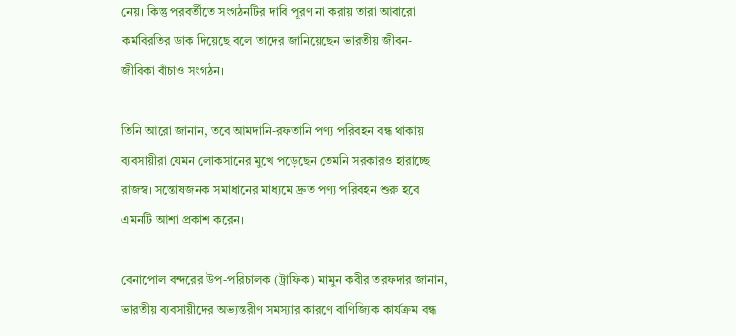নেয়। কিন্তু পরবর্তীতে সংগঠনটির দাবি পূরণ না করায় তারা আবারো কর্মবিরতির ডাক দিয়েছে বলে তাদের জানিয়েছেন ভারতীয় জীবন- জীবিকা বাঁচাও সংগঠন।

তিনি আরো জানান, তবে আমদানি-রফতানি পণ্য পরিবহন বন্ধ থাকায় ব্যবসায়ীরা যেমন লোকসানের মুখে পড়েছেন তেমনি সরকারও হারাচ্ছে রাজস্ব। সন্তোষজনক সমাধানের মাধ্যমে দ্রুত পণ্য পরিবহন শুরু হবে এমনটি আশা প্রকাশ করেন।

বেনাপোল বন্দরের উপ-পরিচালক (ট্রাফিক) মামুন কবীর তরফদার জানান, ভারতীয় ব্যবসায়ীদের অভ্যন্তরীণ সমস্যার কারণে বাণিজ্যিক কার্যক্রম বন্ধ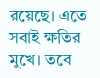রয়েছে। এতে সবাই ক্ষতির মুখে। তবে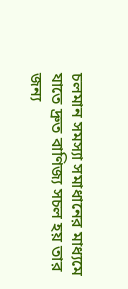চলমান সমস্যা সমাধানের মাধ্যমে যাতে দ্রুত বাণিজ্য সচল হয় তার জন্য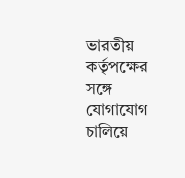ভারতীয় কর্তৃপক্ষের সঙ্গে যোগাযোগ চালিয়ে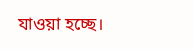যাওয়া হচ্ছে।